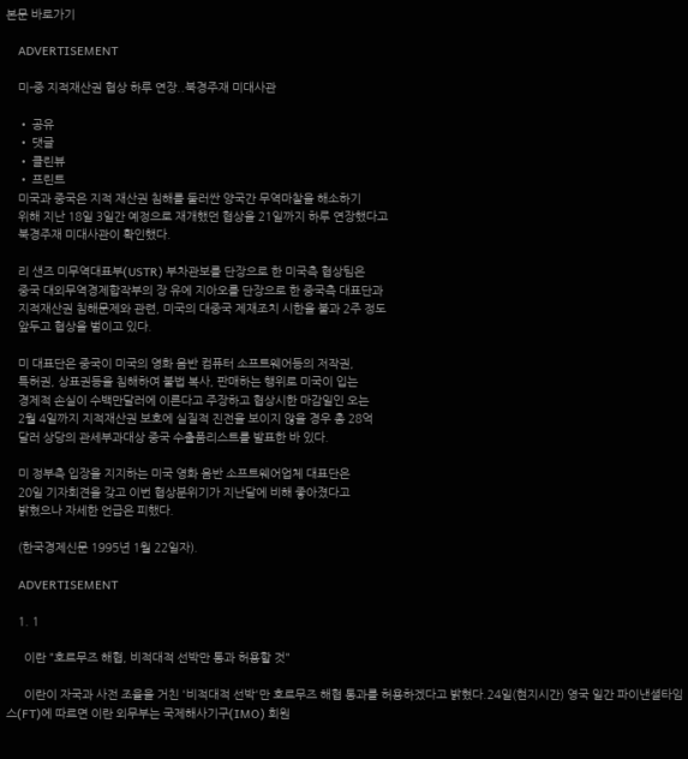본문 바로가기

    ADVERTISEMENT

    미-중 지적재산권 협상 하루 연장..북경주재 미대사관

    • 공유
    • 댓글
    • 클린뷰
    • 프린트
    미국과 중국은 지적 재산권 침해를 둘러싼 양국간 무역마찰을 해소하기
    위해 지난 18일 3일간 예정으로 재개했던 협상을 21일까지 하루 연장했다고
    북경주재 미대사관이 확인했다.

    리 샌즈 미무역대표부(USTR) 부차관보를 단장으로 한 미국측 협상팀은
    중국 대외무역경제합작부의 장 유에 지아오를 단장으로 한 중국측 대표단과
    지적재산권 침해문제와 관련, 미국의 대중국 제재조치 시한을 불과 2주 정도
    앞두고 협상을 벌이고 있다.

    미 대표단은 중국이 미국의 영화 음반 컴퓨터 소프트웨어등의 저작권,
    특허권, 상표권등을 침해하여 불법 복사, 판매하는 행위로 미국이 입는
    경제적 손실이 수백만달러에 이른다고 주장하고 협상시한 마감일인 오는
    2월 4일까지 지적재산권 보호에 실질적 진전을 보이지 않을 경우 총 28억
    달러 상당의 관세부과대상 중국 수출품리스트를 발표한 바 있다.

    미 정부측 입장을 지지하는 미국 영화 음반 소프트웨어업체 대표단은
    20일 기자회견을 갖고 이번 협상분위기가 지난달에 비해 좋아졌다고
    밝혔으나 자세한 언급은 피했다.

    (한국경제신문 1995년 1월 22일자).

    ADVERTISEMENT

    1. 1

      이란 "호르무즈 해협, 비적대적 선박만 통과 허용할 것"

      이란이 자국과 사전 조율을 거친 '비적대적 선박'만 호르무즈 해협 통과를 허용하겠다고 밝혔다.24일(현지시간) 영국 일간 파이낸셜타임스(FT)에 따르면 이란 외무부는 국제해사기구(IMO) 회원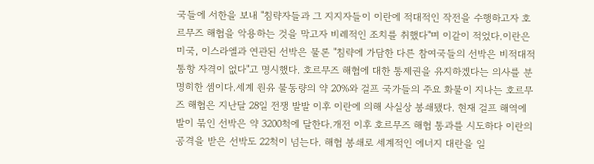국들에 서한을 보내 "침략자들과 그 지지자들이 이란에 적대적인 작전을 수행하고자 호르무즈 해협을 악용하는 것을 막고자 비례적인 조치를 취했다"며 이같이 적었다.이란은 미국, 이스라엘과 연관된 선박은 물론 "침략에 가담한 다른 참여국들의 선박은 비적대적 통항 자격이 없다"고 명시했다. 호르무즈 해협에 대한 통제권을 유지하겠다는 의사를 분명히한 셈이다.세계 원유 물동량의 약 20%와 걸프 국가들의 주요 화물이 지나는 호르무즈 해협은 지난달 28일 전쟁 발발 이후 이란에 의해 사실상 봉쇄됐다. 현재 걸프 해역에 발이 묶인 선박은 약 3200척에 달한다.개전 이후 호르무즈 해협 통과를 시도하다 이란의 공격을 받은 선박도 22척이 넘는다. 해협 봉쇄로 세계적인 에너지 대란을 일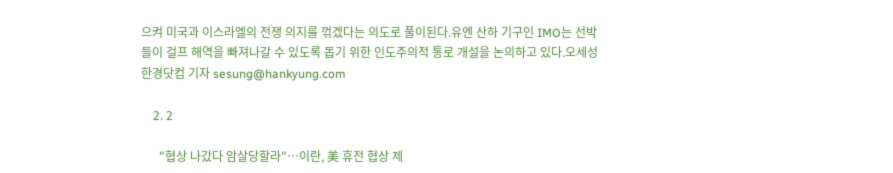으켜 미국과 이스라엘의 전쟁 의지를 꺾겠다는 의도로 풀이된다.유엔 산하 기구인 IMO는 선박들이 걸프 해역을 빠져나갈 수 있도록 돕기 위한 인도주의적 통로 개설을 논의하고 있다.오세성 한경닷컴 기자 sesung@hankyung.com

    2. 2

      "협상 나갔다 암살당할라"…이란, 美 휴전 협상 제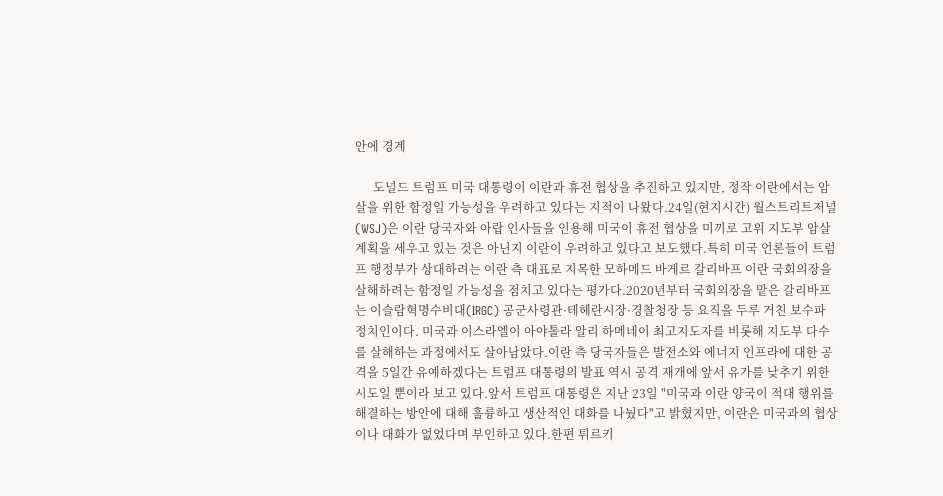안에 경계

      도널드 트럼프 미국 대통령이 이란과 휴전 협상을 추진하고 있지만, 정작 이란에서는 암살을 위한 함정일 가능성을 우려하고 있다는 지적이 나왔다.24일(현지시간) 월스트리트저널(WSJ)은 이란 당국자와 아랍 인사들을 인용해 미국이 휴전 협상을 미끼로 고위 지도부 암살 계획을 세우고 있는 것은 아닌지 이란이 우려하고 있다고 보도했다.특히 미국 언론들이 트럼프 행정부가 상대하려는 이란 측 대표로 지목한 모하메드 바게르 갈리바프 이란 국회의장을 살해하려는 함정일 가능성을 점치고 있다는 평가다.2020년부터 국회의장을 맡은 갈리바프는 이슬람혁명수비대(IRGC) 공군사령관·테헤란시장·경찰청장 등 요직을 두루 거친 보수파 정치인이다. 미국과 이스라엘이 아야톨라 알리 하메네이 최고지도자를 비롯해 지도부 다수를 살해하는 과정에서도 살아남았다.이란 측 당국자들은 발전소와 에너지 인프라에 대한 공격을 5일간 유예하겠다는 트럼프 대통령의 발표 역시 공격 재개에 앞서 유가를 낮추기 위한 시도일 뿐이라 보고 있다.앞서 트럼프 대통령은 지난 23일 "미국과 이란 양국이 적대 행위를 해결하는 방안에 대해 훌륭하고 생산적인 대화를 나눴다"고 밝혔지만, 이란은 미국과의 협상이나 대화가 없었다며 부인하고 있다.한편 튀르키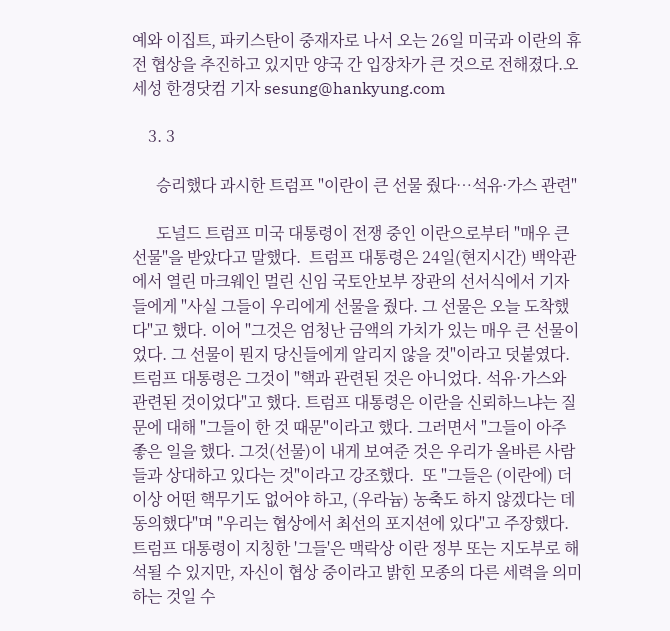예와 이집트, 파키스탄이 중재자로 나서 오는 26일 미국과 이란의 휴전 협상을 추진하고 있지만 양국 간 입장차가 큰 것으로 전해졌다.오세성 한경닷컴 기자 sesung@hankyung.com

    3. 3

      승리했다 과시한 트럼프 "이란이 큰 선물 줬다…석유·가스 관련"

      도널드 트럼프 미국 대통령이 전쟁 중인 이란으로부터 "매우 큰 선물"을 받았다고 말했다.  트럼프 대통령은 24일(현지시간) 백악관에서 열린 마크웨인 멀린 신임 국토안보부 장관의 선서식에서 기자들에게 "사실 그들이 우리에게 선물을 줬다. 그 선물은 오늘 도착했다"고 했다. 이어 "그것은 엄청난 금액의 가치가 있는 매우 큰 선물이었다. 그 선물이 뭔지 당신들에게 알리지 않을 것"이라고 덧붙였다. 트럼프 대통령은 그것이 "핵과 관련된 것은 아니었다. 석유·가스와 관련된 것이었다"고 했다. 트럼프 대통령은 이란을 신뢰하느냐는 질문에 대해 "그들이 한 것 때문"이라고 했다. 그러면서 "그들이 아주 좋은 일을 했다. 그것(선물)이 내게 보여준 것은 우리가 올바른 사람들과 상대하고 있다는 것"이라고 강조했다.  또 "그들은 (이란에) 더 이상 어떤 핵무기도 없어야 하고, (우라늄) 농축도 하지 않겠다는 데 동의했다"며 "우리는 협상에서 최선의 포지션에 있다"고 주장했다. 트럼프 대통령이 지칭한 '그들'은 맥락상 이란 정부 또는 지도부로 해석될 수 있지만, 자신이 협상 중이라고 밝힌 모종의 다른 세력을 의미하는 것일 수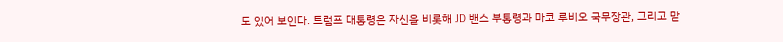도 있어 보인다. 트럼프 대통령은 자신을 비롯해 JD 밴스 부통령과 마코 루비오 국무장관, 그리고 맏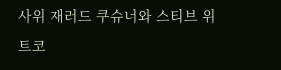사위 재러드 쿠슈너와 스티브 위트코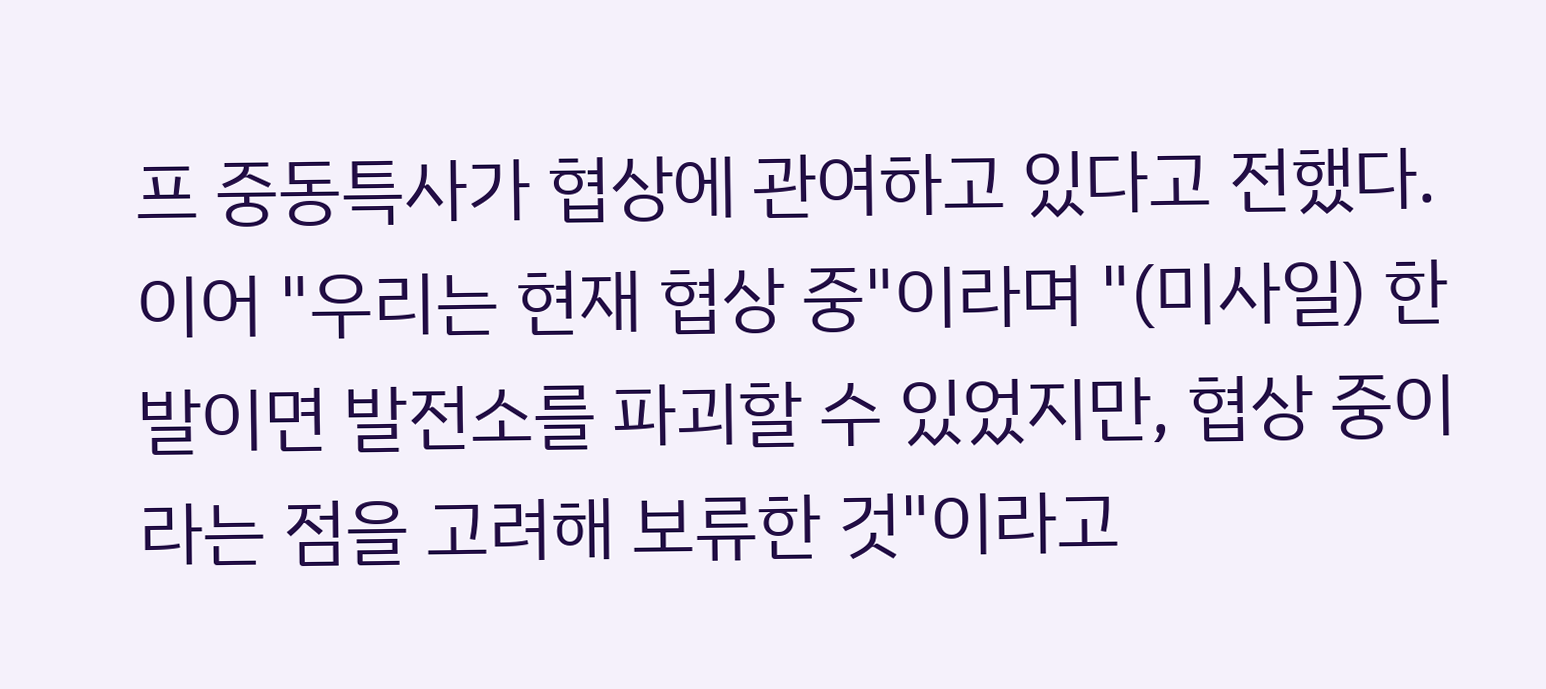프 중동특사가 협상에 관여하고 있다고 전했다. 이어 "우리는 현재 협상 중"이라며 "(미사일) 한 발이면 발전소를 파괴할 수 있었지만, 협상 중이라는 점을 고려해 보류한 것"이라고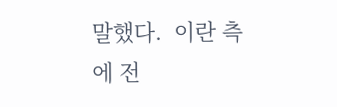말했다.  이란 측에 전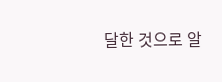달한 것으로 알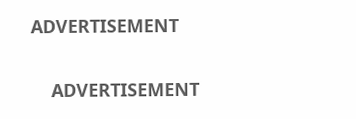ADVERTISEMENT

    ADVERTISEMENT